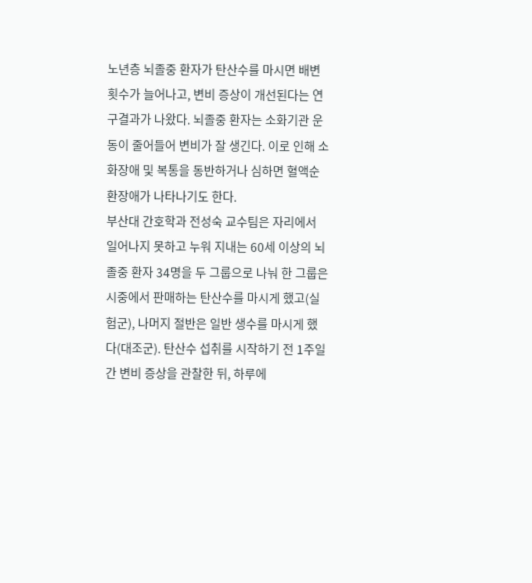노년층 뇌졸중 환자가 탄산수를 마시면 배변 횟수가 늘어나고, 변비 증상이 개선된다는 연구결과가 나왔다. 뇌졸중 환자는 소화기관 운동이 줄어들어 변비가 잘 생긴다. 이로 인해 소화장애 및 복통을 동반하거나 심하면 혈액순환장애가 나타나기도 한다.
부산대 간호학과 전성숙 교수팀은 자리에서 일어나지 못하고 누워 지내는 60세 이상의 뇌졸중 환자 34명을 두 그룹으로 나눠 한 그룹은 시중에서 판매하는 탄산수를 마시게 했고(실험군), 나머지 절반은 일반 생수를 마시게 했다(대조군). 탄산수 섭취를 시작하기 전 1주일간 변비 증상을 관찰한 뒤, 하루에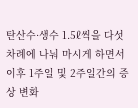탄산수·생수 1.5ℓ씩을 다섯 차례에 나눠 마시게 하면서 이후 1주일 및 2주일간의 증상 변화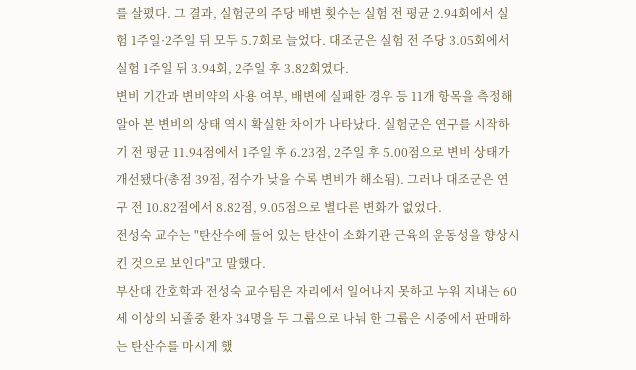를 살폈다. 그 결과, 실험군의 주당 배변 횟수는 실험 전 평균 2.94회에서 실험 1주일·2주일 뒤 모두 5.7회로 늘었다. 대조군은 실험 전 주당 3.05회에서 실험 1주일 뒤 3.94회, 2주일 후 3.82회였다.
변비 기간과 변비약의 사용 여부, 배변에 실패한 경우 등 11개 항목을 측정해 알아 본 변비의 상태 역시 확실한 차이가 나타났다. 실험군은 연구를 시작하기 전 평균 11.94점에서 1주일 후 6.23점, 2주일 후 5.00점으로 변비 상태가 개선됐다(총점 39점, 점수가 낮을 수록 변비가 해소됨). 그러나 대조군은 연구 전 10.82점에서 8.82점, 9.05점으로 별다른 변화가 없었다.
전성숙 교수는 "탄산수에 들어 있는 탄산이 소화기관 근육의 운동성을 향상시킨 것으로 보인다"고 말했다.
부산대 간호학과 전성숙 교수팀은 자리에서 일어나지 못하고 누워 지내는 60세 이상의 뇌졸중 환자 34명을 두 그룹으로 나눠 한 그룹은 시중에서 판매하는 탄산수를 마시게 했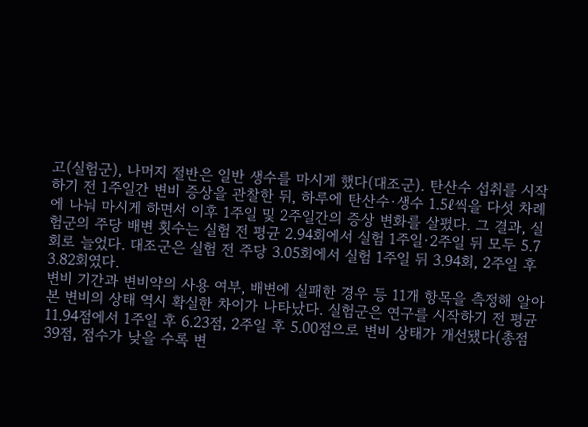고(실험군), 나머지 절반은 일반 생수를 마시게 했다(대조군). 탄산수 섭취를 시작하기 전 1주일간 변비 증상을 관찰한 뒤, 하루에 탄산수·생수 1.5ℓ씩을 다섯 차례에 나눠 마시게 하면서 이후 1주일 및 2주일간의 증상 변화를 살폈다. 그 결과, 실험군의 주당 배변 횟수는 실험 전 평균 2.94회에서 실험 1주일·2주일 뒤 모두 5.7회로 늘었다. 대조군은 실험 전 주당 3.05회에서 실험 1주일 뒤 3.94회, 2주일 후 3.82회였다.
변비 기간과 변비약의 사용 여부, 배변에 실패한 경우 등 11개 항목을 측정해 알아 본 변비의 상태 역시 확실한 차이가 나타났다. 실험군은 연구를 시작하기 전 평균 11.94점에서 1주일 후 6.23점, 2주일 후 5.00점으로 변비 상태가 개선됐다(총점 39점, 점수가 낮을 수록 변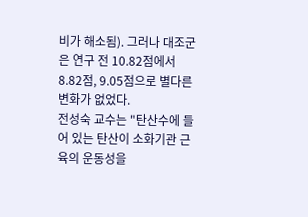비가 해소됨). 그러나 대조군은 연구 전 10.82점에서 8.82점, 9.05점으로 별다른 변화가 없었다.
전성숙 교수는 "탄산수에 들어 있는 탄산이 소화기관 근육의 운동성을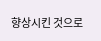향상시킨 것으로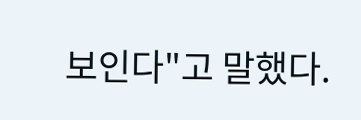보인다"고 말했다.